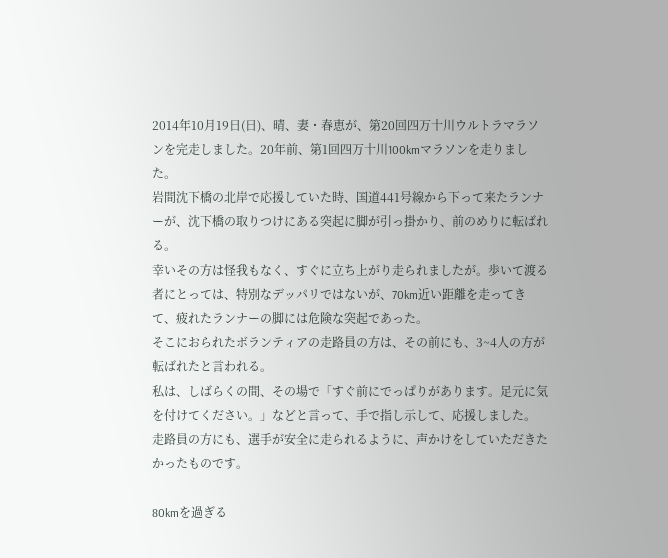2014年10月19日(日)、晴、妻・春恵が、第20回四万十川ウルトラマラソンを完走しました。20年前、第1回四万十川100kmマラソンを走りました。
岩間沈下橋の北岸で応援していた時、国道441号線から下って来たランナーが、沈下橋の取りつけにある突起に脚が引っ掛かり、前のめりに転ばれる。
幸いその方は怪我もなく、すぐに立ち上がり走られましたが。歩いて渡る者にとっては、特別なデッパリではないが、70km近い距離を走ってきて、疲れたランナーの脚には危険な突起であった。
そこにおられたボランティアの走路員の方は、その前にも、3~4人の方が転ばれたと言われる。
私は、しばらくの間、その場で「すぐ前にでっぱりがあります。足元に気を付けてください。」などと言って、手で指し示して、応援しました。
走路員の方にも、選手が安全に走られるように、声かけをしていただきたかったものです。

80kmを過ぎる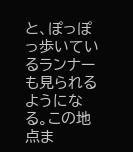と、ぽっぽっ歩いているランナーも見られるようになる。この地点ま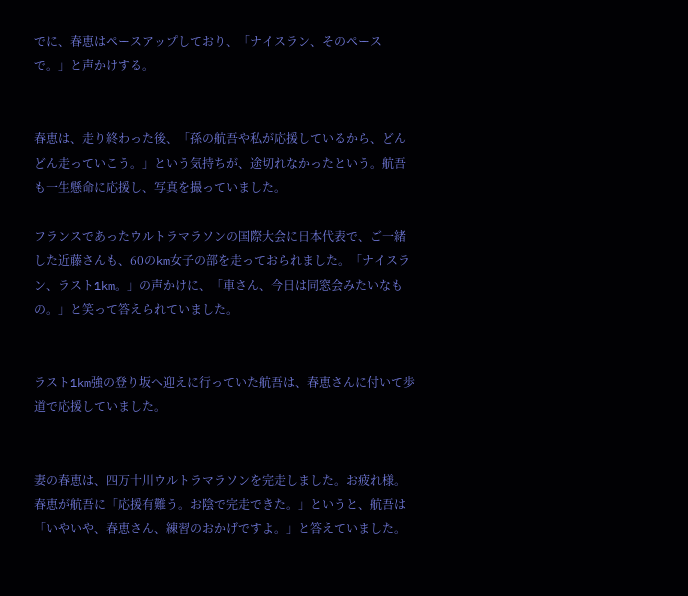でに、春恵はペースアップしており、「ナイスラン、そのペースで。」と声かけする。


春恵は、走り終わった後、「孫の航吾や私が応援しているから、どんどん走っていこう。」という気持ちが、途切れなかったという。航吾も一生懸命に応援し、写真を撮っていました。

フランスであったウルトラマラソンの国際大会に日本代表で、ご一緒した近藤さんも、60のkm女子の部を走っておられました。「ナイスラン、ラスト1km。」の声かけに、「車さん、今日は同窓会みたいなもの。」と笑って答えられていました。


ラスト1km強の登り坂へ迎えに行っていた航吾は、春恵さんに付いて歩道で応援していました。


妻の春恵は、四万十川ウルトラマラソンを完走しました。お疲れ様。
春恵が航吾に「応援有難う。お陰で完走できた。」というと、航吾は「いやいや、春恵さん、練習のおかげですよ。」と答えていました。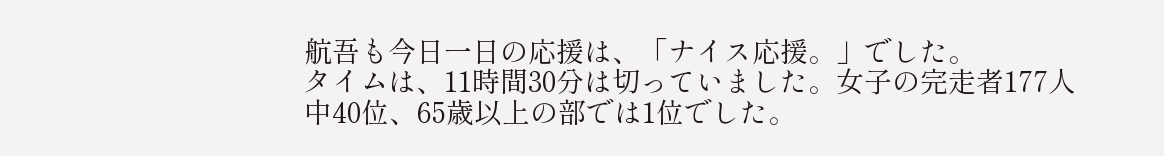航吾も今日一日の応援は、「ナイス応援。」でした。
タイムは、11時間30分は切っていました。女子の完走者177人中40位、65歳以上の部では1位でした。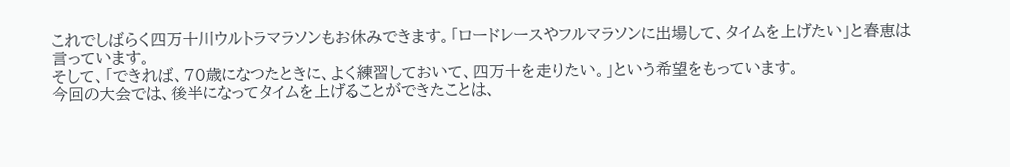これでしばらく四万十川ウルトラマラソンもお休みできます。「ロードレースやフルマラソンに出場して、タイムを上げたい」と春恵は言っています。
そして、「できれば、70歳になつたときに、よく練習しておいて、四万十を走りたい。」という希望をもっています。
今回の大会では、後半になってタイムを上げることができたことは、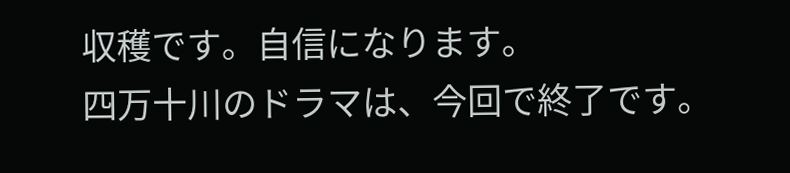収穫です。自信になります。
四万十川のドラマは、今回で終了です。